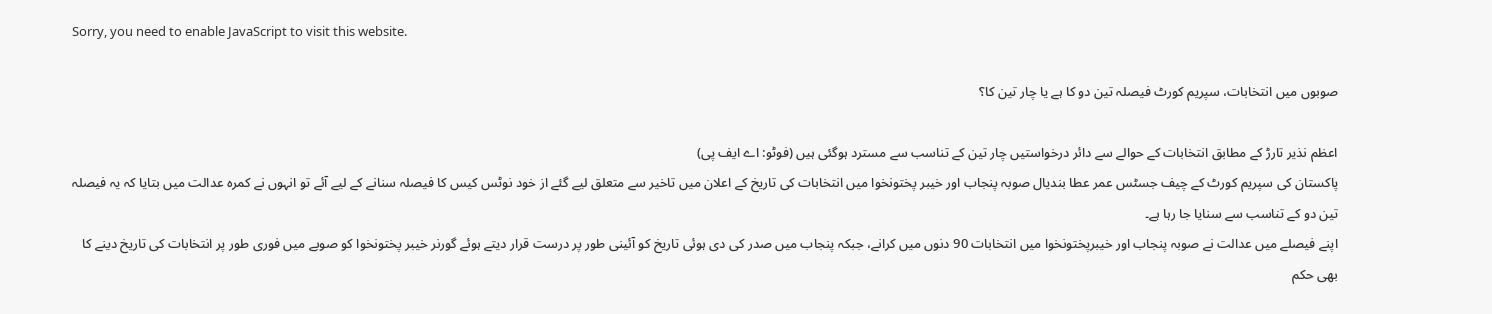Sorry, you need to enable JavaScript to visit this website.

صوبوں میں انتخابات، سپریم کورٹ فیصلہ تین دو کا ہے یا چار تین کا؟

اعظم نذیر تارڑ کے مطابق انتخابات کے حوالے سے دائر درخواستیں چار تین کے تناسب سے مسترد ہوگئی ہیں (فوٹو: اے ایف پی)
پاکستان کی سپریم کورٹ کے چیف جسٹس عمر عطا بندیال صوبہ پنجاب اور خیبر پختونخوا میں انتخابات کی تاریخ کے اعلان میں تاخیر سے متعلق لیے گئے از خود نوٹس کیس کا فیصلہ سنانے کے لیے آئے تو انہوں نے کمرہ عدالت میں بتایا کہ یہ فیصلہ تین دو کے تناسب سے سنایا جا رہا ہے۔
اپنے فیصلے میں عدالت نے صوبہ پنجاب اور خیبرپختونخوا میں انتخابات 90 دنوں میں کرانے، جبکہ پنجاب میں صدر کی دی ہوئی تاریخ کو آئینی طور پر درست قرار دیتے ہوئے گورنر خیبر پختونخوا کو صوبے میں فوری طور پر انتخابات کی تاریخ دینے کا بھی حکم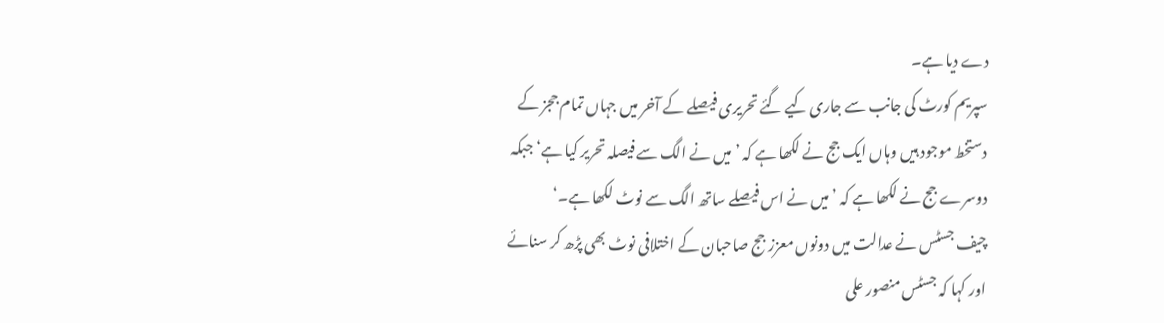دے دیا ہے۔
سپریم کورٹ کی جانب سے جاری کیے گئے تحریری فیصلے کے آخر میں جہاں تمام ججز کے دستخط موجود ہیں وہاں ایک جج نے لکھا ہے کہ ’میں نے الگ سے فیصلہ تحریر کیا ہے‘ جبکہ دوسرے جج نے لکھا ہے کہ ’میں نے اس فیصلے ساتھ الگ سے نوٹ لکھا ہے۔‘
چیف جسٹس نے عدالت میں دونوں معزز جج صاحبان کے اختلافی نوٹ بھی پڑھ کر سنائے اور کہا کہ جسٹس منصور علی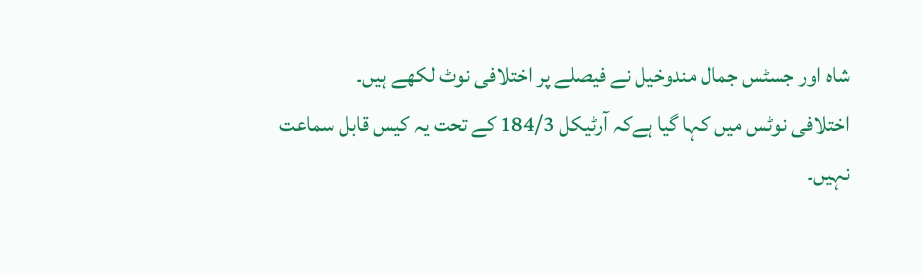شاہ اور جسٹس جمال مندوخیل نے فیصلے پر اختلافی نوٹ لکھے ہیں۔
اختلافی نوٹس میں کہا گیا ہےکہ آرٹیکل 184/3 کے تحت یہ کیس قابل سماعت نہیں۔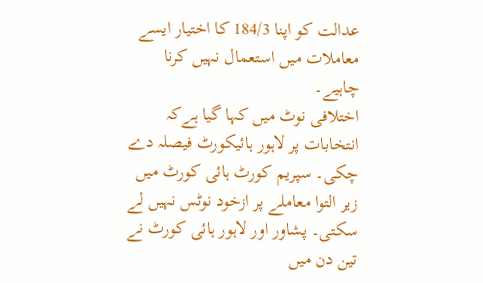عدالت کو اپنا 184/3 کا اختیار ایسے معاملات میں استعمال نہیں کرنا چاہیے۔
اختلافی نوٹ میں کہا گیا ہےکہ انتخابات پر لاہور ہائیکورٹ فیصلہ دے چکی۔ سپریم کورٹ ہائی کورٹ میں زیر التوا معاملے پر ازخود نوٹس نہیں لے سکتی۔ پشاور اور لاہور ہائی کورٹ نے تین دن میں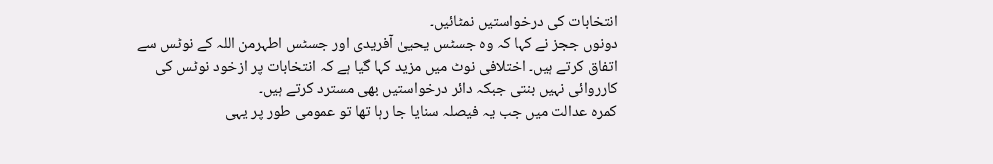انتخابات کی درخواستیں نمٹائیں۔
دونوں ججز نے کہا کہ وہ جسٹس یحییٰ آفریدی اور جسٹس اطہرمن اللہ کے نوٹس سے اتفاق کرتے ہیں۔ اختلافی نوٹ میں مزید کہا گیا ہے کہ انتخابات پر ازخود نوٹس کی کارروائی نہیں بنتی جبکہ دائر درخواستیں بھی مسترد کرتے ہیں۔
کمرہ عدالت میں جب یہ فیصلہ سنایا جا رہا تھا تو عمومی طور پر یہی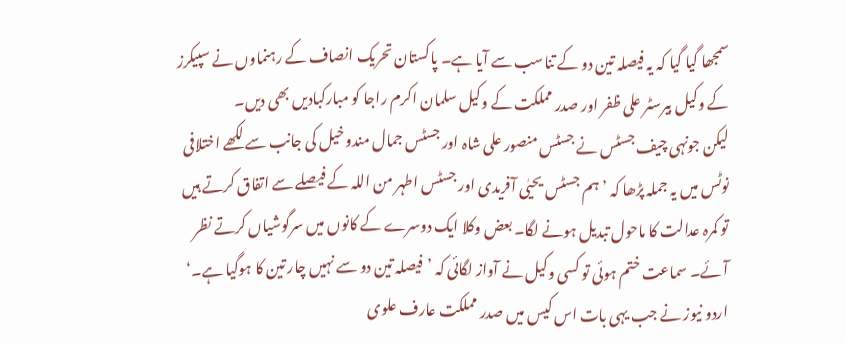سمجھا گیا گیا کہ یہ فیصلہ تین دو کے تناسب سے آیا ہے۔ پاکستان تحریک انصاف کے رہنماوں نے سپیکرز کے وکیل بیرسٹر علی ظفر اور صدر مملکت کے وکیل سلمان اکرم راجا کو مبارکبادیں بھی دیں۔
لیکن جونہی چیف جسٹس نے جسٹس منصور علی شاہ اور جسٹس جمال مندوخیل کی جانب سے لکھے اختلافی نوٹس میں یہ جملہ پڑھا کہ ’ہم جسٹس یحیٰی آفریدی اور جسٹس اطہر من اللہ کے فیصلے سے اتفاق کرتے ہیں تو کمرہ عدالت کا ماحول تبدیل ہونے لگا۔ بعض وکلا ایک دوسرے کے کانوں میں سرگوشیاں کرتے نظر آئے۔ سماعت ختم ہوئی تو کسی وکیل نے آواز لگائی کہ ’فیصلہ تین دو سے نہیں چار تین کا ہوگیا ہے۔‘
اردو نیوز نے جب یہی بات اس کیس میں صدر مملکت عارف علوی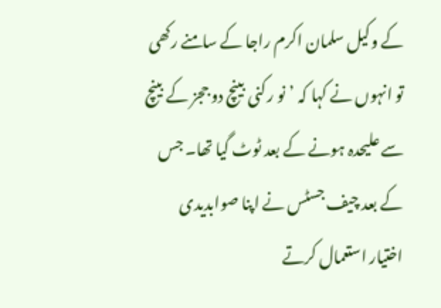کے وکیل سلمان اکرم راجا کے سامنے رکھی تو انہوں نے کہا کہ ’نو رکنی بینچ دو ججز کے بینچ سے علیحدہ ہونے کے بعد ٹوٹ گیا تھا۔ جس کے بعد چیف جسٹس نے اپنا صوابدیدی اختیار استعمال کرتے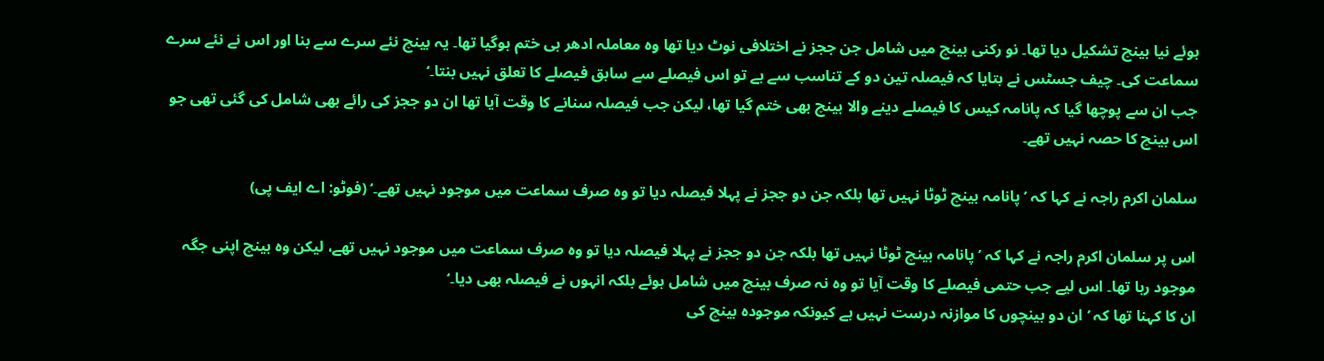ہوئے نیا بینچ تشکیل دیا تھا۔ نو رکنی بینچ میں شامل جن ججز نے اختلافی نوٹ دیا تھا وہ معاملہ ادھر ہی ختم ہوگیا تھا۔ یہ بینچ نئے سرے سے بنا اور اس نے نئے سرے سماعت کی۔ چیف جسٹس نے بتایا کہ فیصلہ تین دو کے تناسب سے ہے تو اس فیصلے سے سابق فیصلے کا تعلق نہیں بنتا۔‘
جب ان سے پوچھا گیا کہ پانامہ کیس کا فیصلے دینے والا بینچ بھی ختم گیا تھا، لیکن جب فیصلہ سنانے کا وقت آیا تھا ان دو ججز کی رائے بھی شامل کی گئی تھی جو اس بینچ کا حصہ نہیں تھے۔

سلمان اکرم راجہ نے کہا کہ ’پانامہ بینچ ٹوٹا نہیں تھا بلکہ جن دو ججز نے پہلا فیصلہ دیا تو وہ صرف سماعت میں موجود نہیں تھے۔‘ (فوٹو: اے ایف پی)

اس پر سلمان اکرم راجہ نے کہا کہ ’پانامہ بینچ ٹوٹا نہیں تھا بلکہ جن دو ججز نے پہلا فیصلہ دیا تو وہ صرف سماعت میں موجود نہیں تھے، لیکن وہ بینچ اپنی جگہ موجود رہا تھا۔ اس لیے جب حتمی فیصلے کا وقت آیا تو وہ نہ صرف بینچ میں شامل ہوئے بلکہ انہوں نے فیصلہ بھی دیا۔‘
ان کا کہنا تھا کہ ’ان دو بینچوں کا موازنہ درست نہیں ہے کیونکہ موجودہ بینچ کی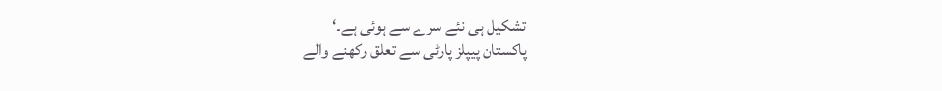تشکیل ہی نئے سرے سے ہوئی ہے۔‘
پاکستان پیپلز پارٹی سے تعلق رکھنے والے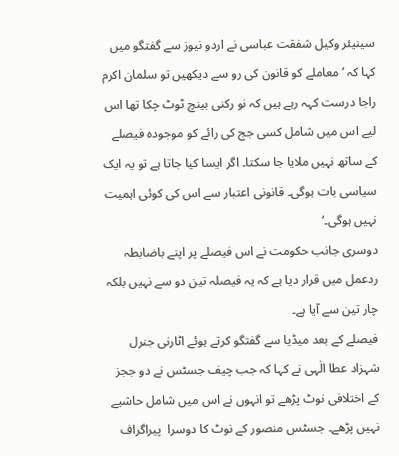سینیئر وکیل شفقت عباسی نے اردو نیوز سے گفتگو میں کہا کہ ’معاملے کو قانون کی رو سے دیکھیں تو سلمان اکرم راجا درست کہہ رہے ہیں کہ نو رکنی بینچ ٹوٹ چکا تھا اس لیے اس میں شامل کسی جج کی رائے کو موجودہ فیصلے کے ساتھ نہیں ملایا جا سکتا۔ اگر ایسا کیا جاتا ہے تو یہ ایک سیاسی بات ہوگی۔ قانونی اعتبار سے اس کی کوئی اہمیت نہیں ہوگی۔‘
دوسری جانب حکومت نے اس فیصلے پر اپنے باضابطہ ردعمل میں قرار دیا ہے کہ یہ فیصلہ تین دو سے نہیں بلکہ چار تین سے آیا ہے۔
فیصلے کے بعد میڈیا سے گفتگو کرتے ہوئے اٹارنی جنرل شہزاد عطا الٰہی نے کہا کہ جب چیف جسٹس نے دو ججز کے اختلافی نوٹ پڑھے تو انہوں نے اس میں شامل حاشیے نہیں پڑھے۔ جسٹس منصور کے نوٹ کا دوسرا  پیراگراف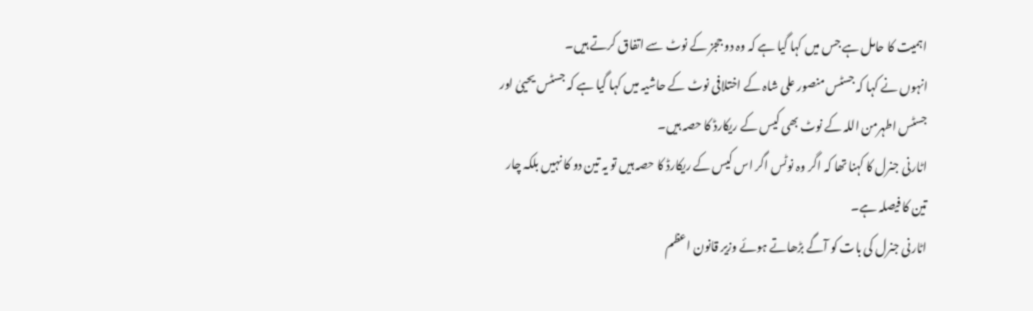اہمیت کا حامل ہے جس میں کہا گیا ہے کہ وہ دو ججز کے نوٹ سے اتفاق کرتے ہیں۔
انہوں نے کہا کہ جسٹس منصور علی شاہ کے اختلافی نوٹ کے حاشیہ میں کہا گیا ہے کہ جسٹس یحییٰ اور جسٹس اطہرمن اللہ کے نوٹ بھی کیس کے ریکارڈ کا حصہ ہیں۔
اٹارنی جنرل کا کہنا تھا کہ اگر وہ نوٹس اگر اس کیس کے ریکارڈ کا حصہ ہیں تو یہ تین دو کا نہیں بلکہ چار تین کا فیصلہ ہے۔
اٹارنی جنرل کی بات کو آگے بڑھاتے ہوئے وزیر قانون اعظم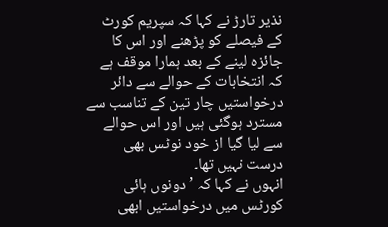نذیر تارڑ نے کہا کہ سپریم کورٹ کے فیصلے کو پڑھنے اور اس کا جائزہ لینے کے بعد ہمارا موقف ہے کہ انتخابات کے حوالے سے دائر درخواستیں چار تین کے تناسب سے مسترد ہوگئی ہیں اور اس حوالے سے لیا گیا از خود نوٹس بھی درست نہیں تھا۔
انہوں نے کہا کہ ’ دونوں ہائی کورٹس میں درخواستیں ابھی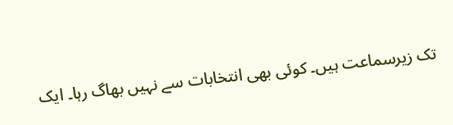تک زیرسماعت ہیں۔ کوئی بھی انتخابات سے نہیں بھاگ رہا۔ ایک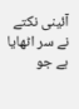آئینی نکتے نے سر اٹھایا ہے جو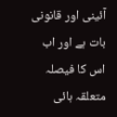آئینی اور قانونی بات ہے اور اب اس کا فیصلہ متعلقہ ہائی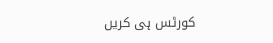کورٹس ہی کریں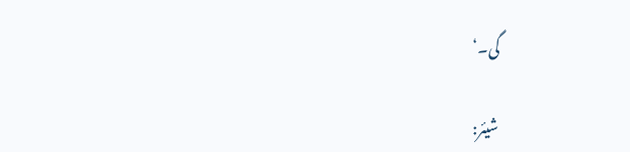گی۔‘

شیئر: